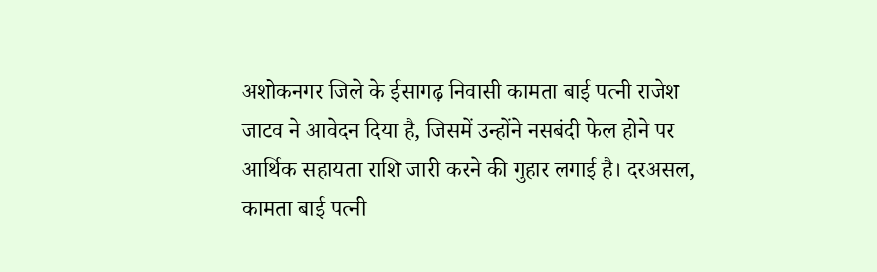अशोकनगर जिले के ईसागढ़ निवासी कामता बाई पत्नी राजेश जाटव ने आवेदन दिया है, जिसमें उन्होंने नसबंदी फेल होने पर आर्थिक सहायता राशि जारी करने की गुहार लगाई है। दरअसल, कामता बाई पत्नी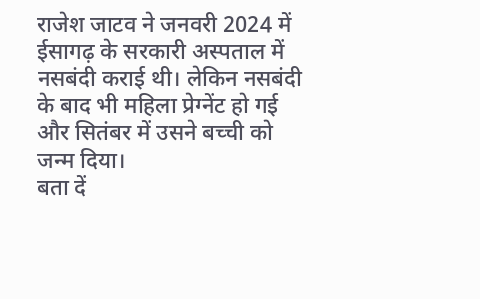राजेश जाटव ने जनवरी 2024 में ईसागढ़ के सरकारी अस्पताल में नसबंदी कराई थी। लेकिन नसबंदी के बाद भी महिला प्रेग्नेंट हो गई और सितंबर में उसने बच्ची को जन्म दिया।
बता दें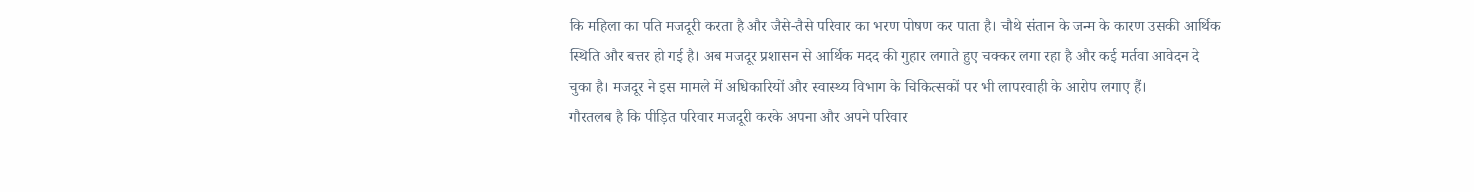कि महिला का पति मजदूरी करता है और जैसे-तैसे परिवार का भरण पोषण कर पाता है। चौथे संतान के जन्म के कारण उसकी आर्थिक स्थिति और बत्तर हो गई है। अब मजदूर प्रशासन से आर्थिक मदद की गुहार लगाते हुए चक्कर लगा रहा है और कई मर्तवा आवेदन दे चुका है। मजदूर ने इस मामले में अधिकारियों और स्वास्थ्य विभाग के चिकित्सकों पर भी लापरवाही के आरोप लगाए हैं।
गौरतलब है कि पीड़ित परिवार मजदूरी करके अपना और अपने परिवार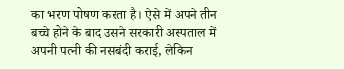का भरण पोषण करता है। ऐसे में अपने तीन बच्चे होने के बाद उसने सरकारी अस्पताल में अपनी पत्नी की नसबंदी कराई, लेकिन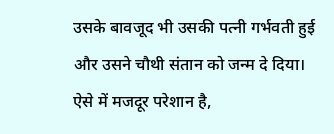उसके बावजूद भी उसकी पत्नी गर्भवती हुई और उसने चौथी संतान को जन्म दे दिया। ऐसे में मजदूर परेशान है,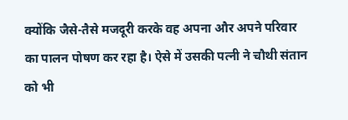क्योंकि जैसे-तैसे मजदूरी करके वह अपना और अपने परिवार का पालन पोषण कर रहा है। ऐसे में उसकी पत्नी ने चौथी संतान को भी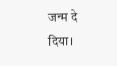जन्म दे दिया।